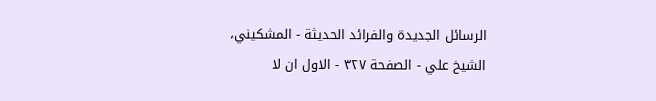الرسائل الجديدة والفرائد الحديثة - المشكيني، الشيخ علي - الصفحة ٣٢٧ - الاول ان لا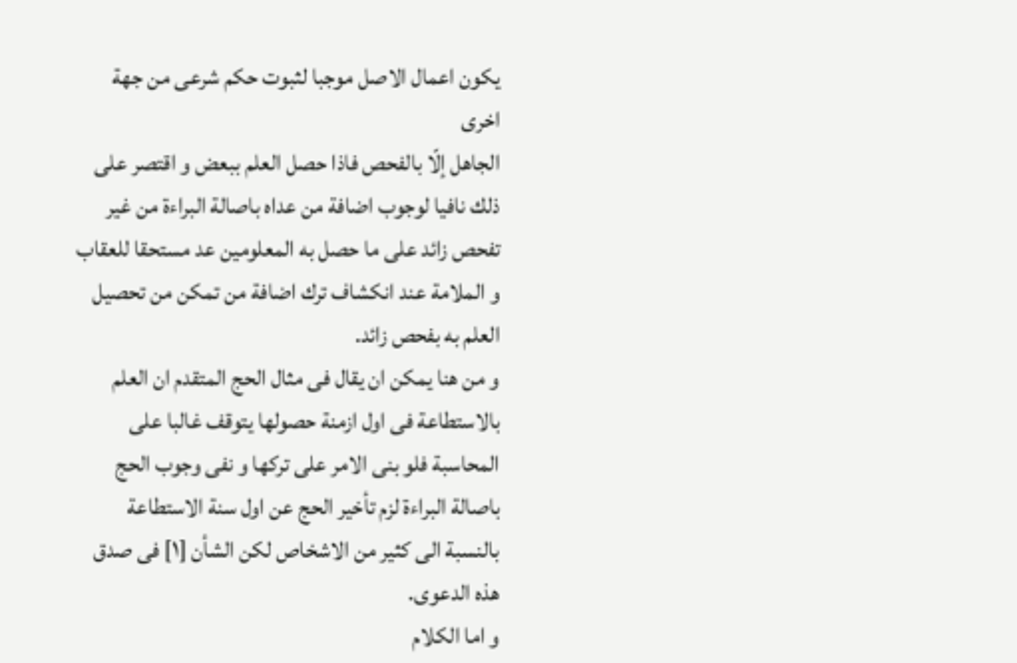يكون اعمال الاصل موجبا لثبوت حكم شرعى من جهة اخرى
الجاهل إلّا بالفحص فاذا حصل العلم ببعض و اقتصر على ذلك نافيا لوجوب اضافة من عداه باصالة البراءة من غير تفحص زائد على ما حصل به المعلومين عد مستحقا للعقاب و الملامة عند انكشاف ترك اضافة من تمكن من تحصيل العلم به بفحص زائد.
و من هنا يمكن ان يقال فى مثال الحج المتقدم ان العلم بالاستطاعة فى اول ازمنة حصولها يتوقف غالبا على المحاسبة فلو بنى الامر على تركها و نفى وجوب الحج باصالة البراءة لزم تأخير الحج عن اول سنة الاستطاعة بالنسبة الى كثير من الاشخاص لكن الشأن [١] فى صدق هذه الدعوى.
و اما الكلام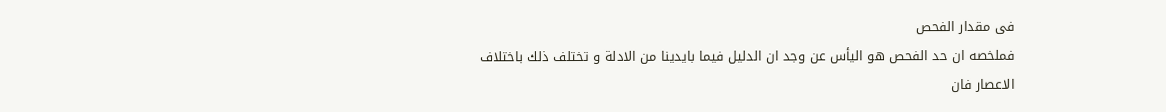فى مقدار الفحص
فملخصه ان حد الفحص هو اليأس عن وجد ان الدليل فيما بايدينا من الادلة و تختلف ذلك باختلاف الاعصار فان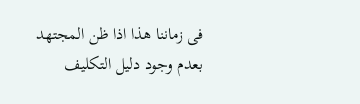فى زماننا هذا اذا ظن المجتهد بعدم وجود دليل التكليف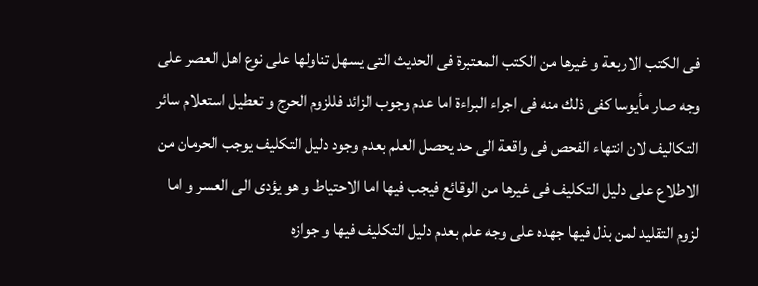فى الكتب الاربعة و غيرها من الكتب المعتبرة فى الحديث التى يسهل تناولها على نوع اهل العصر على وجه صار مأيوسا كفى ذلك منه فى اجراء البراءة اما عدم وجوب الزائد فللزوم الحرج و تعطيل استعلام سائر التكاليف لان انتهاء الفحص فى واقعة الى حد يحصل العلم بعدم وجود دليل التكليف يوجب الحرمان من الاطلاع على دليل التكليف فى غيرها من الوقائع فيجب فيها اما الاحتياط و هو يؤدى الى العسر و اما لزوم التقليد لمن بذل فيها جهده على وجه علم بعدم دليل التكليف فيها و جوازه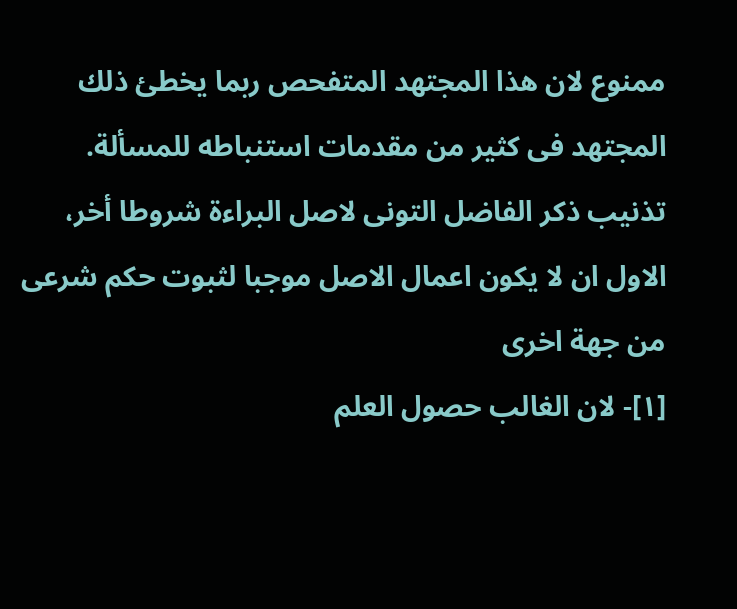ممنوع لان هذا المجتهد المتفحص ربما يخطئ ذلك المجتهد فى كثير من مقدمات استنباطه للمسألة.
تذنيب ذكر الفاضل التونى لاصل البراءة شروطا أخر،
الاول ان لا يكون اعمال الاصل موجبا لثبوت حكم شرعى من جهة اخرى
[١]- لان الغالب حصول العلم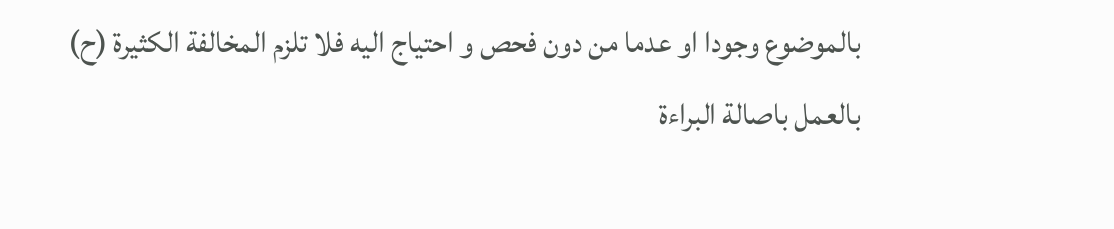بالموضوع وجودا او عدما من دون فحص و احتياج اليه فلا تلزم المخالفة الكثيرة (ح) بالعمل باصالة البراءة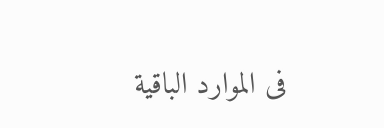فى الموارد الباقية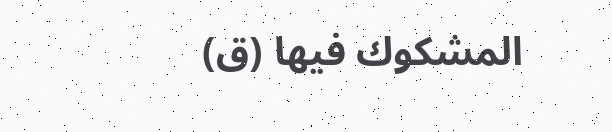المشكوك فيها (ق)